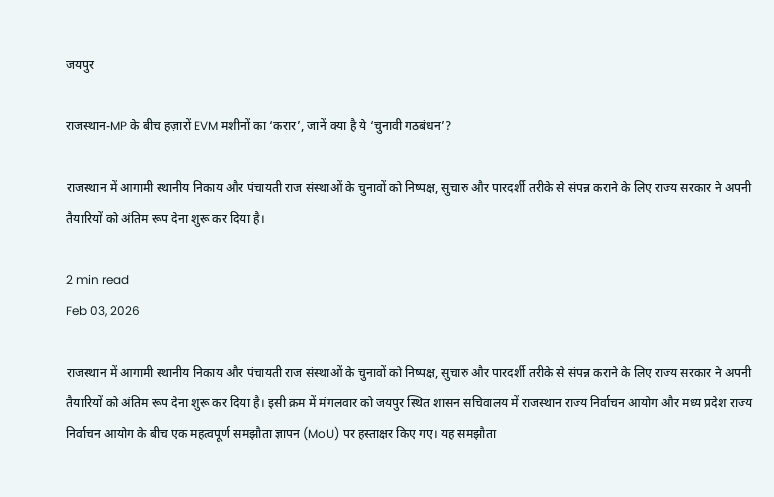जयपुर

राजस्थान-MP के बीच हज़ारों EVM मशीनों का ‘करार’, जानें क्या है ये ‘चुनावी गठबंधन’?

राजस्थान में आगामी स्थानीय निकाय और पंचायती राज संस्थाओं के चुनावों को निष्पक्ष, सुचारु और पारदर्शी तरीके से संपन्न कराने के लिए राज्य सरकार ने अपनी तैयारियों को अंतिम रूप देना शुरू कर दिया है।

2 min read
Feb 03, 2026

राजस्थान में आगामी स्थानीय निकाय और पंचायती राज संस्थाओं के चुनावों को निष्पक्ष, सुचारु और पारदर्शी तरीके से संपन्न कराने के लिए राज्य सरकार ने अपनी तैयारियों को अंतिम रूप देना शुरू कर दिया है। इसी क्रम में मंगलवार को जयपुर स्थित शासन सचिवालय में राजस्थान राज्य निर्वाचन आयोग और मध्य प्रदेश राज्य निर्वाचन आयोग के बीच एक महत्वपूर्ण समझौता ज्ञापन (MoU) पर हस्ताक्षर किए गए। यह समझौता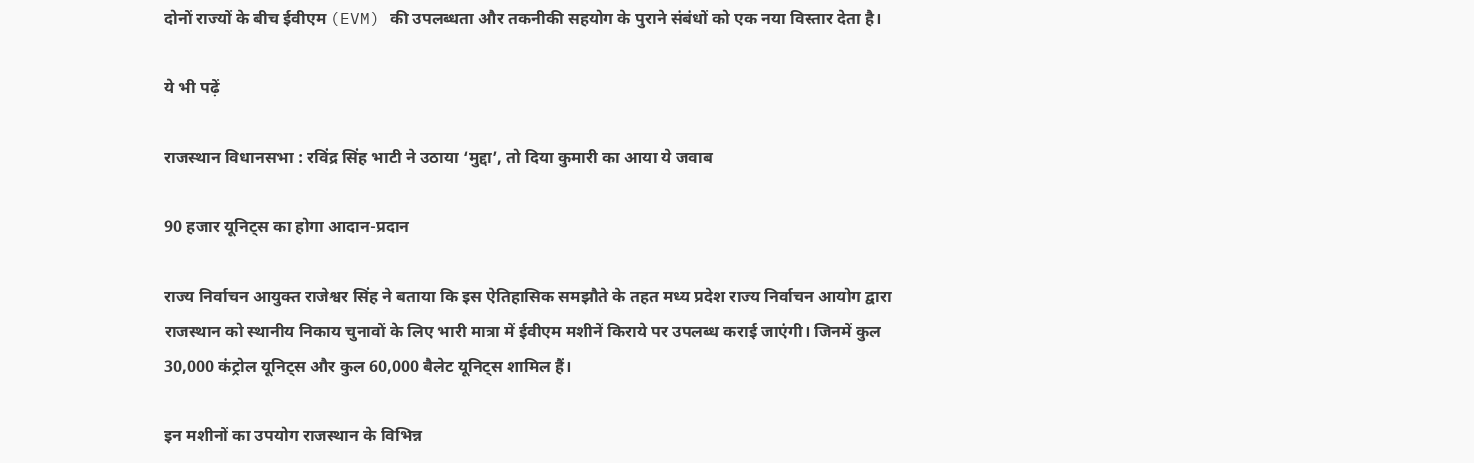दोनों राज्यों के बीच ईवीएम (EVM) की उपलब्धता और तकनीकी सहयोग के पुराने संबंधों को एक नया विस्तार देता है।

ये भी पढ़ें

राजस्थान विधानसभा : रविंद्र सिंह भाटी ने उठाया ‘मुद्दा’, तो दिया कुमारी का आया ये जवाब

90 हजार यूनिट्स का होगा आदान-प्रदान

राज्य निर्वाचन आयुक्त राजेश्वर सिंह ने बताया कि इस ऐतिहासिक समझौते के तहत मध्य प्रदेश राज्य निर्वाचन आयोग द्वारा राजस्थान को स्थानीय निकाय चुनावों के लिए भारी मात्रा में ईवीएम मशीनें किराये पर उपलब्ध कराई जाएंगी। जिनमें कुल 30,000 कंट्रोल यूनिट्स और कुल 60,000 बैलेट यूनिट्स शामिल हैं।

इन मशीनों का उपयोग राजस्थान के विभिन्न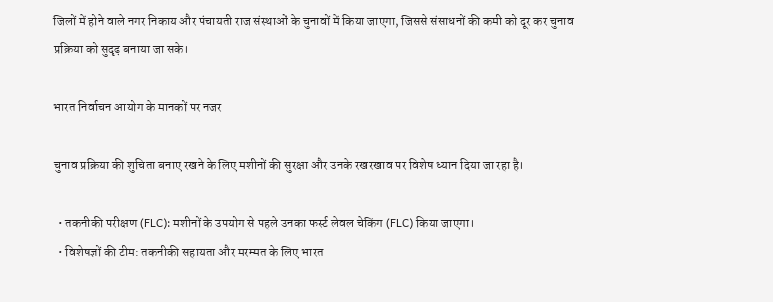जिलों में होने वाले नगर निकाय और पंचायती राज संस्थाओं के चुनावों में किया जाएगा, जिससे संसाधनों की कमी को दूर कर चुनाव प्रक्रिया को सुदृढ़ बनाया जा सके।

भारत निर्वाचन आयोग के मानकों पर नजर

चुनाव प्रक्रिया की शुचिता बनाए रखने के लिए मशीनों की सुरक्षा और उनके रखरखाव पर विशेष ध्यान दिया जा रहा है।

  • तकनीकी परीक्षण (FLC): मशीनों के उपयोग से पहले उनका फर्स्ट लेवल चेकिंग (FLC) किया जाएगा।
  • विशेषज्ञों की टीम: तकनीकी सहायता और मरम्मत के लिए भारत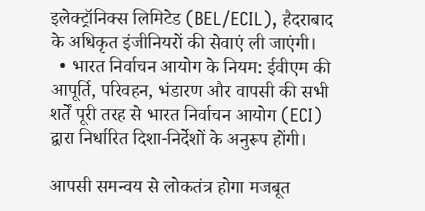इलेक्ट्रॉनिक्स लिमिटेड (BEL/ECIL), हैदराबाद के अधिकृत इंजीनियरों की सेवाएं ली जाएंगी।
  • भारत निर्वाचन आयोग के नियम: ईवीएम की आपूर्ति, परिवहन, भंडारण और वापसी की सभी शर्तें पूरी तरह से भारत निर्वाचन आयोग (ECI) द्वारा निर्धारित दिशा-निर्देशों के अनुरूप होंगी।

आपसी समन्वय से लोकतंत्र होगा मजबूत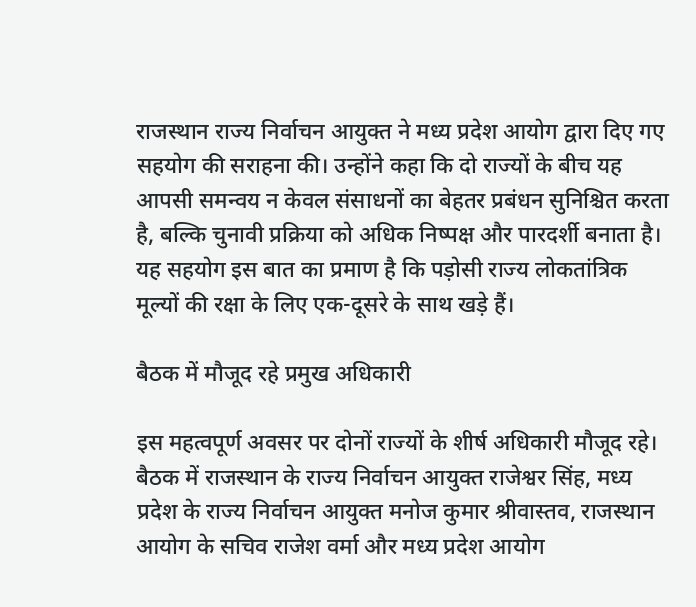राजस्थान राज्य निर्वाचन आयुक्त ने मध्य प्रदेश आयोग द्वारा दिए गए सहयोग की सराहना की। उन्होंने कहा कि दो राज्यों के बीच यह आपसी समन्वय न केवल संसाधनों का बेहतर प्रबंधन सुनिश्चित करता है, बल्कि चुनावी प्रक्रिया को अधिक निष्पक्ष और पारदर्शी बनाता है। यह सहयोग इस बात का प्रमाण है कि पड़ोसी राज्य लोकतांत्रिक मूल्यों की रक्षा के लिए एक-दूसरे के साथ खड़े हैं।

बैठक में मौजूद रहे प्रमुख अधिकारी

इस महत्वपूर्ण अवसर पर दोनों राज्यों के शीर्ष अधिकारी मौजूद रहे। बैठक में राजस्थान के राज्य निर्वाचन आयुक्त राजेश्वर सिंह, मध्य प्रदेश के राज्य निर्वाचन आयुक्त मनोज कुमार श्रीवास्तव, राजस्थान आयोग के सचिव राजेश वर्मा और मध्य प्रदेश आयोग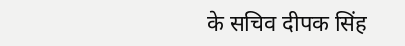के सचिव दीपक सिंह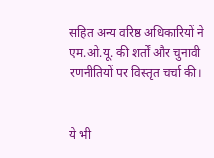सहित अन्य वरिष्ठ अधिकारियों ने एम.ओ.यू. की शर्तों और चुनावी रणनीतियों पर विस्तृत चर्चा की।


ये भी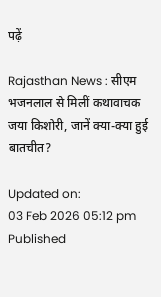पढ़ें

Rajasthan News : सीएम भजनलाल से मिलीं कथावाचक जया किशोरी, जानें क्या-क्या हुई बातचीत?

Updated on:
03 Feb 2026 05:12 pm
Published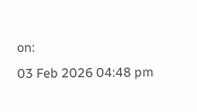on:
03 Feb 2026 04:48 pm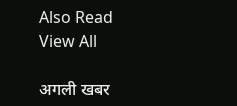Also Read
View All

अगली खबर